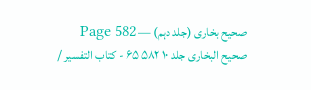صحیح بخاری (جلد دہم) — Page 582
صحيح البخاری جلد ۱۰ ۵۸۲ ۶۵ - كتاب التفسير /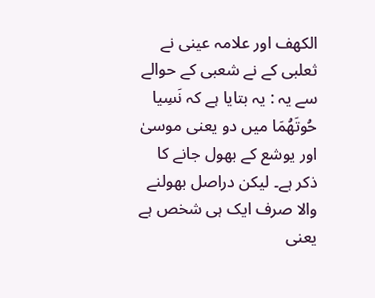الكهف اور علامہ عینی نے ثعلبی کے نے شعبی کے حوالے سے یہ : یہ بتایا ہے کہ نَسِيا حُوتَهُمَا میں دو یعنی موسیٰ اور یوشع کے بھول جانے کا ذکر ہے۔ لیکن دراصل بھولنے والا صرف ایک ہی شخص ہے یعنی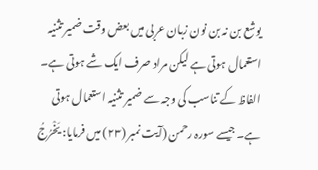یوشع بن نہ بن نون زبان عربی میں بعض وقت ضمیر تثنیہ استعمال ہوتی ہے لیکن مراد صرف ایک شے ہوتی ہے۔ الفاظ کے تناسب کی وجہ سے ضمیر تثنیہ استعمال ہوتی ہے۔ جیسے سورہ رحمن (آیت نمبر (۲۳) میں فرمایا: يَخْرُجُ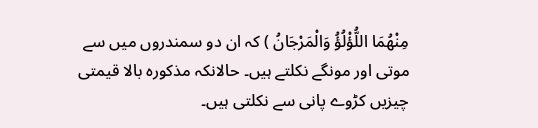مِنْهُمَا اللُّؤْلُؤُ وَالْمَرْجَانُ ) کہ ان دو سمندروں میں سے موتی اور مونگے نکلتے ہیں۔ حالانکہ مذکورہ بالا قیمتی چیزیں کڑوے پانی سے نکلتی ہیں۔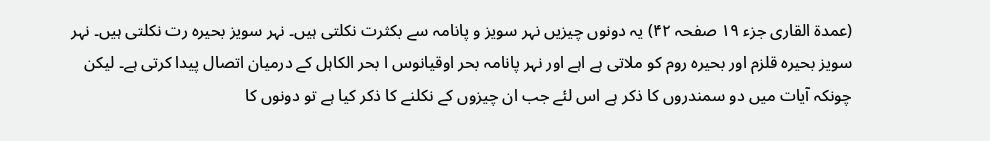(عمدۃ القاری جزء ۱۹ صفحہ ۴۲) یہ دونوں چیزیں نہر سویز و پانامہ سے بکثرت نکلتی ہیں۔ نہر سویز بحیرہ رت نکلتی ہیں۔ نہر سویز بحیرہ قلزم اور بحیرہ روم کو ملاتی ہے اہے اور نہر پانامہ بحر اوقیانوس ا بحر الکاہل کے درمیان اتصال پیدا کرتی ہے۔ لیکن چونکہ آیات میں دو سمندروں کا ذکر ہے اس لئے جب ان چیزوں کے نکلنے کا ذکر کیا ہے تو دونوں کا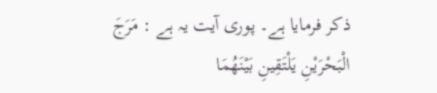ذکر فرمایا ہے۔ پوری آیت یہ ہے : مَرَجَ الْبَحْرَيْنِ يَلْتَقِينِ بَيْنَهُمَا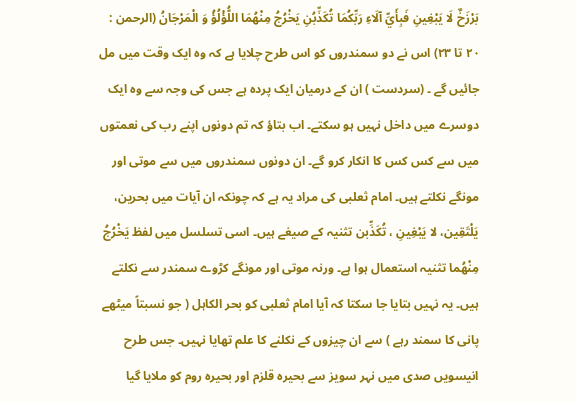بَرْزَخٌ لَا يَبْغِينِ فَبِأَيِّ آلَاءِ رَبِّكُمَا تُكَذِّبُنِ يَخْرُجُ مِنْهُمَا اللُّؤْلُؤُ وَ الْمَرْجَانُ (الرحمن : ۲۰ تا ۲۳) اس نے دو سمندروں کو اس طرح چلایا ہے کہ وہ ایک وقت میں مل جائیں گے ۔ (سردست ) ان کے درمیان ایک پردہ ہے جس کی وجہ سے وہ ایک دوسرے میں داخل نہیں ہو سکتے۔ اب بتاؤ کہ تم دونوں اپنے رب کی نعمتوں میں سے کس کس کا انکار کرو گے۔ ان دونوں سمندروں میں سے موتی اور مونگے نکلتے ہیں۔ امام ثعلبی کی مراد یہ ہے کہ چونکہ ان آیات میں بحرین، يَلْتَقِين، لا يَبْغِينِ ، تُكَذِّبن تثنیہ کے صیغے ہیں۔ اسی تسلسل میں لفظ يَخْرُجُ مِنْهُما تثنیہ استعمال ہوا ہے۔ ورنہ موتی اور مونگے کڑوے سمندر سے نکلتے ہیں۔ یہ نہیں بتایا جا سکتا کہ آیا امام ثعلبی کو بحر الکاہل ( جو نسبتاً میٹھے پانی کا سمند رہے ) سے ان چیزوں کے نکلنے کا علم تھایا نہیں۔ جس طرح انیسویں صدی میں نہر سویز سے بحیرہ قلزم اور بحیرہ روم کو ملایا گیا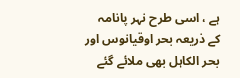ہے ، اسی طرح نہر پانامہ کے ذریعہ بحر اوقیانوس اور بحر الکاہل بھی ملائے گئے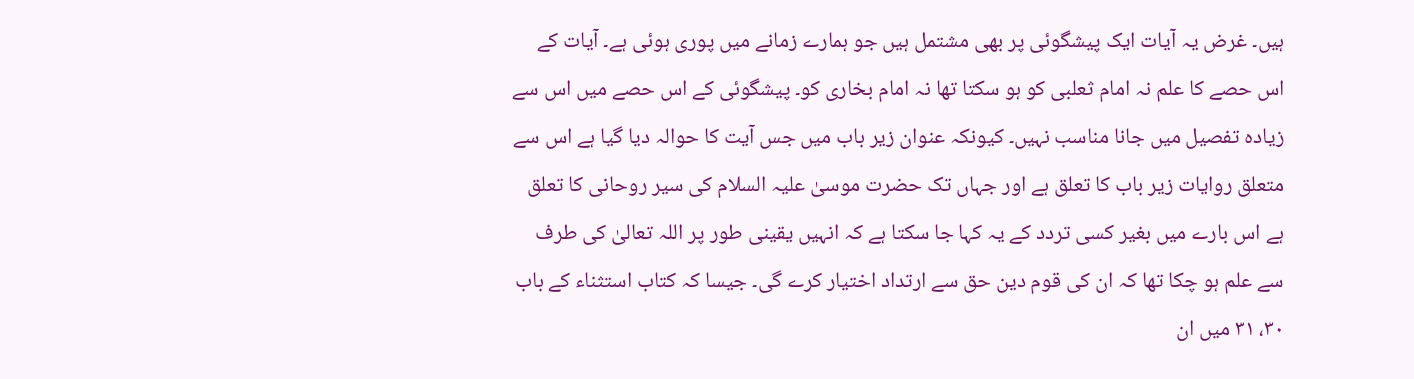ہیں۔ غرض یہ آیات ایک پیشگوئی پر بھی مشتمل ہیں جو ہمارے زمانے میں پوری ہوئی ہے۔ آیات کے اس حصے کا علم نہ امام ثعلبی کو ہو سکتا تھا نہ امام بخاری کو۔ پیشگوئی کے اس حصے میں اس سے زیادہ تفصیل میں جانا مناسب نہیں۔ کیونکہ عنوان زیر باب میں جس آیت کا حوالہ دیا گیا ہے اس سے متعلق روایات زیر باب کا تعلق ہے اور جہاں تک حضرت موسیٰ علیہ السلام کی سیر روحانی کا تعلق ہے اس بارے میں بغیر کسی تردد کے یہ کہا جا سکتا ہے کہ انہیں یقینی طور پر اللہ تعالیٰ کی طرف سے علم ہو چکا تھا کہ ان کی قوم دین حق سے ارتداد اختیار کرے گی۔ جیسا کہ کتاب استثناء کے باب ۳۰، ۳۱ میں ان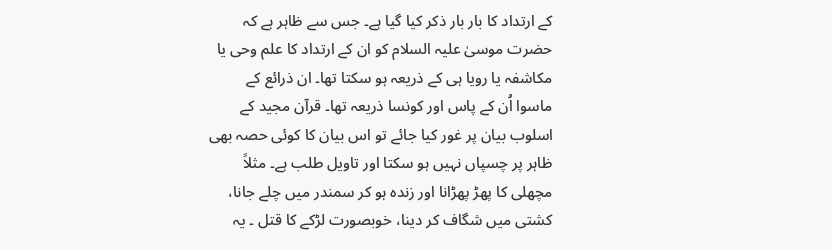کے ارتداد کا بار بار ذکر کیا گیا ہے۔ جس سے ظاہر ہے کہ حضرت موسیٰ علیہ السلام کو ان کے ارتداد کا علم وحی یا مکاشفہ یا رویا ہی کے ذریعہ ہو سکتا تھا۔ ان ذرائع کے ماسوا اُن کے پاس اور کونسا ذریعہ تھا۔ قرآن مجید کے اسلوب بیان پر غور کیا جائے تو اس بیان کا کوئی حصہ بھی ظاہر پر چسپاں نہیں ہو سکتا اور تاویل طلب ہے۔ مثلاً مچھلی کا پھڑ پھڑانا اور زندہ ہو کر سمندر میں چلے جانا، کشتی میں شگاف کر دینا، خوبصورت لڑکے کا قتل ۔ یہ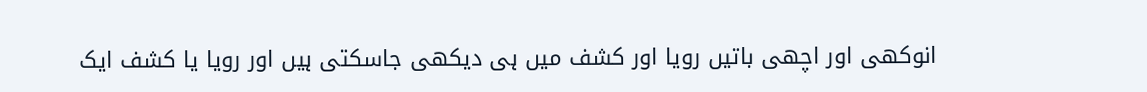انوکھی اور اچھی باتیں رویا اور کشف میں ہی دیکھی جاسکتی ہیں اور رویا یا کشف ایک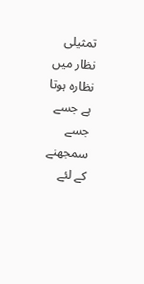تمثیلی نظار میں نظارہ ہوتا ہے جسے جسے سمجھنے کے لئے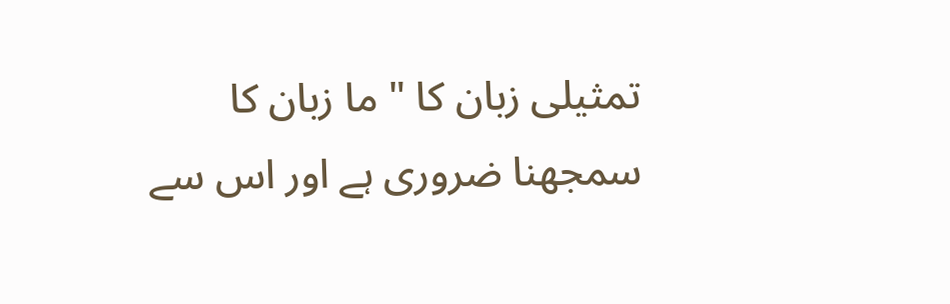تمثیلی زبان کا " ما زبان کا سمجھنا ضروری ہے اور اس سے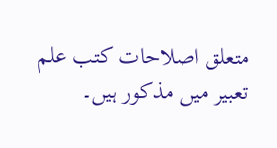متعلق اصلاحات کتب علم تعبیر میں مذکور ہیں۔